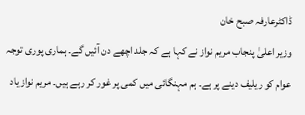ڈاکٹرعارفہ صبح خان
وزیر اعلیٰ پنجاب مریم نواز نے کہا ہے کہ جلد اچھے دن آئیں گے۔ ہماری پوری توجہ عوام کو ریلیف دینے پر ہے۔ ہم مہنگائی میں کمی پر غور کر رہے ہیں۔ مریم نواز یاد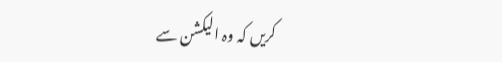کریں کہ وہ الیکشن سے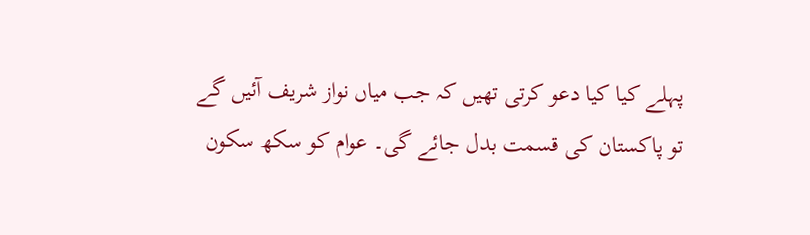پہلے کیا کیا دعو کرتی تھیں کہ جب میاں نواز شریف آئیں گے تو پاکستان کی قسمت بدل جائے گی۔ عوام کو سکھ سکون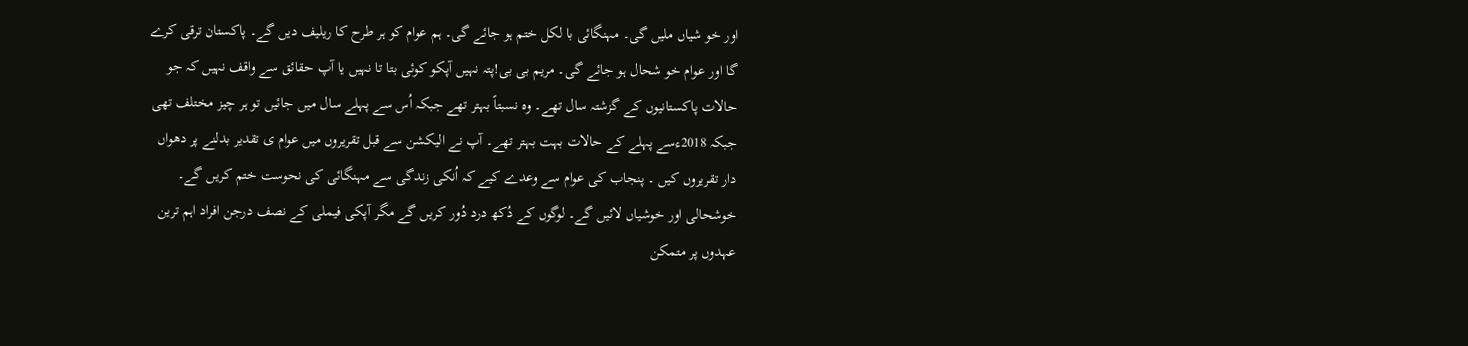اور خو شیاں ملیں گی۔ مہنگائی با لکل ختم ہو جائے گی۔ ہم عوام کو ہر طرح کا ریلیف دیں گے۔ پاکستان ترقی کرے گا اور عوام خو شحال ہو جائے گی۔ مریم بی بی!پتہ نہیں آپکو کوئی بتا تا نہیں یا آپ حقائق سے واقف نہیں کہ جو حالات پاکستانیوں کے گزشتہ سال تھے۔ وہ نسبتاً بہتر تھے جبکہ اُس سے پہلے سال میں جائیں تو ہر چیز مختلف تھی جبکہ 2018ءسے پہلے کے حالات بہت بہتر تھے۔ آپ نے الیکشن سے قبل تقریروں میں عوام ی تقدیر بدلنے پر دھواں دار تقریروں کیں ۔ پنجاب کی عوام سے وعدے کیے کہ اُنکی زندگی سے مہنگائی کی نحوست ختم کریں گے۔ خوشحالی اور خوشیاں لائیں گے۔ لوگوں کے دُکھ درد دُور کریں گے مگر آپکی فیملی کے نصف درجن افراد اہم ترین عہدوں پر متمکن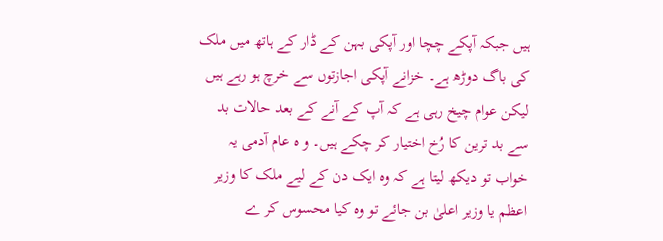ہیں جبکہ آپکے چچا اور آپکی بہن کے ڈار کے ہاتھ میں ملک کی باگ دوڑھ ہے۔ خزانے آپکی اجازتوں سے خرچ ہو رہے ہیں لیکن عوام چیخ رہی ہے کہ آپ کے آنے کے بعد حالات بد سے بد ترین کا رُخ اختیار کر چکے ہیں۔ و ہ عام آدمی یہ خواب تو دیکھ لیتا ہے کہ وہ ایک دن کے لیے ملک کا وزیر اعظم یا وزیر اعلیٰ بن جائے تو وہ کیا محسوس کر ے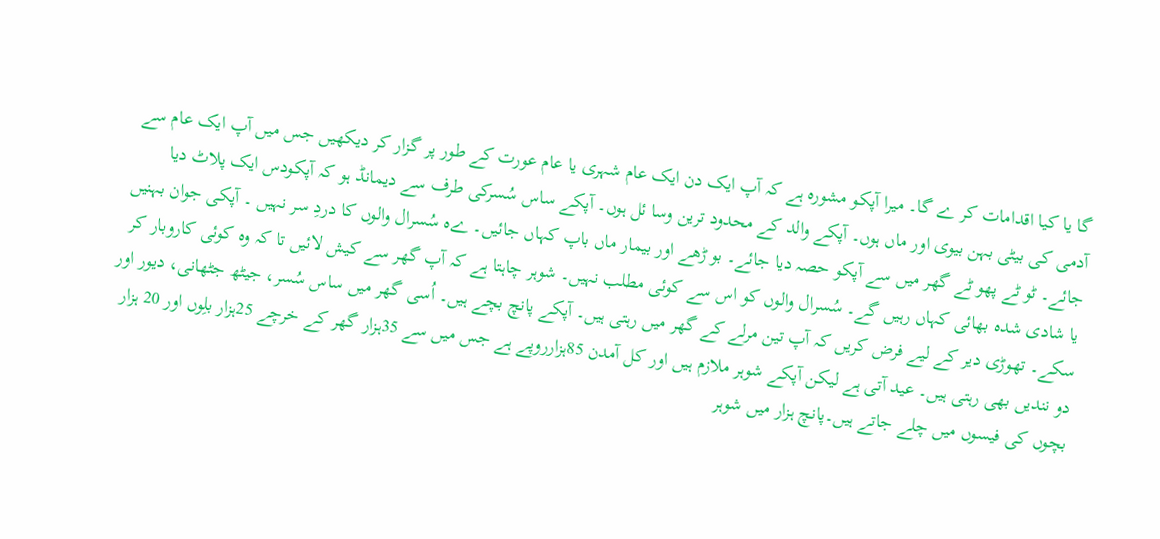گا یا کیا اقدامات کر ے گا۔ میرا آپکو مشورہ ہے کہ آپ ایک دن ایک عام شہری یا عام عورت کے طور پر گزار کر دیکھیں جس میں آپ ایک عام سے آدمی کی بیٹی بہن بیوی اور ماں ہوں۔ آپکے والد کے محدود ترین وسا ئل ہوں۔ آپکے ساس سُسرکی طرف سے دیمانڈ ہو کہ آپکودس ایک پلاٹ دیا جائے۔ ٹو ٹے پھو ٹے گھر میں سے آپکو حصہ دیا جائے۔ بو ڑھے اور بیمار ماں باپ کہاں جائیں۔ ےہ سُسرال والوں کا دردِ سر نہیں ۔ آپکی جوان بہنیں یا شادی شدہ بھائی کہاں رہیں گے۔ سُسرال والوں کو اس سے کوئی مطلب نہیں۔ شوہر چاہتا ہے کہ آپ گھر سے کیش لائیں تا کہ وہ کوئی کاروبار کر سکے۔ تھوڑی دیر کے لیے فرض کریں کہ آپ تین مرلے کے گھر میں رہتی ہیں۔ آپکے پانچ بچے ہیں۔ اُسی گھر میں ساس سُسر، جیٹھ جٹھانی، دیور اور دو نندیں بھی رہتی ہیں۔ عید آتی ہے لیکن آپکے شوہر ملازم ہیں اور کل آمدن 85ہزارروپے ہے جس میں سے 35ہزار گھر کے خرچے 25ہزار بلِوں اور 20 ہزار بچوں کی فیسوں میں چلے جاتے ہیں۔پانچ ہزار میں شوہر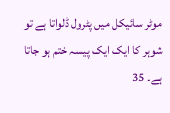موٹر سائیکل میں پٹرول ڈلواتا ہے تو شوہر کا ایک ایک پیسہ ختم ہو جاتا ہے۔ 35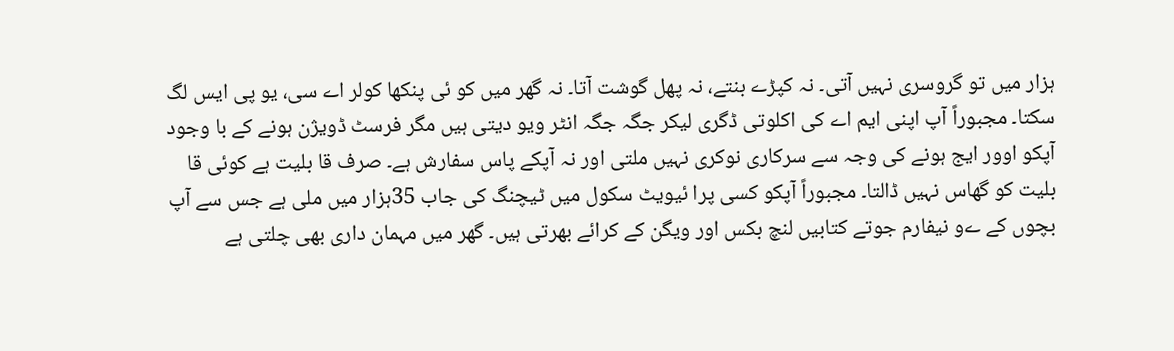ہزار میں تو گروسری نہیں آتی۔ نہ کپڑے بنتے، نہ پھل گوشت آتا۔ نہ گھر میں کو ئی پنکھا کولر اے سی، یو پی ایس لگ سکتا۔ مجبوراً آپ اپنی ایم اے کی اکلوتی ڈگری لیکر جگہ جگہ انٹر ویو دیتی ہیں مگر فرسٹ ڈویژن ہونے کے با وجود آپکو اوور ایج ہونے کی وجہ سے سرکاری نوکری نہیں ملتی اور نہ آپکے پاس سفارش ہے۔ صرف قا بلیت ہے کوئی قا بلیت کو گھاس نہیں ڈالتا۔ مجبوراً آپکو کسی پرا ئیویٹ سکول میں ٹیچنگ کی جاب 35ہزار میں ملی ہے جس سے آپ بچوں کے ےو نیفارم جوتے کتابیں لنچ بکس اور ویگن کے کرائے بھرتی ہیں۔ گھر میں مہمان داری بھی چلتی ہے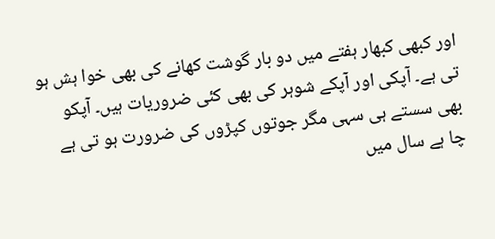اور کبھی کبھار ہفتے میں دو بار گوشت کھانے کی بھی خوا ہش ہو تی ہے۔ آپکی اور آپکے شوہر کی بھی کئی ضروریات ہیں۔ آپکو بھی سستے ہی سہی مگر جوتوں کپڑوں کی ضرورت ہو تی ہے چا ہے سال میں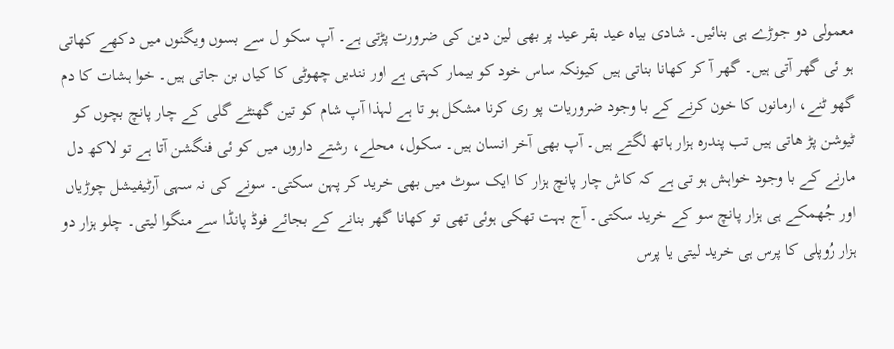معمولی دو جوڑے ہی بنائیں۔ شادی بیاہ عید بقر عید پر بھی لین دین کی ضرورت پڑتی ہے۔ آپ سکو ل سے بسوں ویگنوں میں دکھے کھاتی ہو ئی گھر آتی ہیں۔ گھر آ کر کھانا بناتی ہیں کیونکہ ساس خود کو بیمار کہتی ہے اور نندیں چھوٹی کا کیاں بن جاتی ہیں۔ خوا ہشات کا دم گھو ٹنے، ارمانوں کا خون کرنے کے با وجود ضروریات پو ری کرنا مشکل ہو تا ہے لہذا آپ شام کو تین گھنٹے گلی کے چار پانچ بچوں کو ٹیوشن پڑ ھاتی ہیں تب پندرہ ہزار ہاتھ لگتے ہیں۔ آپ بھی آخر انسان ہیں۔ سکول، محلے، رشتے داروں میں کو ئی فنگشن آتا ہے تو لاکھ دل مارنے کے با وجود خواہش ہو تی ہے کہ کاش چار پانچ ہزار کا ایک سوٹ میں بھی خرید کر پہن سکتی۔ سونے کی نہ سہی آرٹیفیشل چوڑیاں اور جُھمکے ہی ہزار پانچ سو کے خرید سکتی۔ آج بہت تھکی ہوئی تھی تو کھانا گھر بنانے کے بجائے فوڈ پانڈا سے منگوا لیتی۔ چلو ہزار دو ہزار رُوپلی کا پرس ہی خرید لیتی یا پرس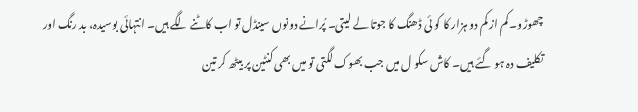چھوڑو۔ کم از کم دو ہزار کا کو ئی ڈھنگ کا جوتا لے لیتی۔ پُرانے دونوں سینڈل تو اب کاٹنے لگے ہیں۔ انتہائی بوسیدہ، بد رنگ اور تکلیف دہ ہو گئے ہیں۔ کاش سکو ل میں جب بھوک لگتی تو میں بھی کنٹین پر بیٹھ کر تین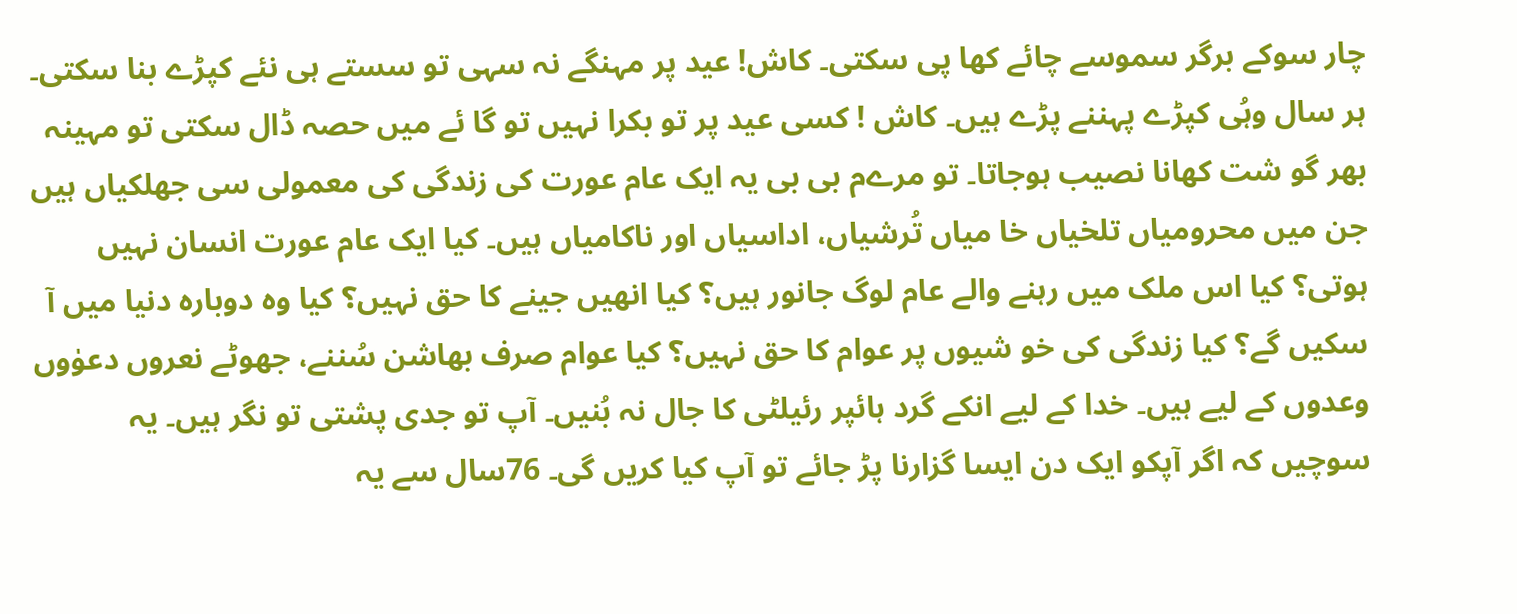چار سوکے برگر سموسے چائے کھا پی سکتی۔ کاش! عید پر مہنگے نہ سہی تو سستے ہی نئے کپڑے بنا سکتی۔ ہر سال وہُی کپڑے پہننے پڑے ہیں۔ کاش ! کسی عید پر تو بکرا نہیں تو گا ئے میں حصہ ڈال سکتی تو مہینہ بھر گو شت کھانا نصیب ہوجاتا۔ تو مرےم بی بی یہ ایک عام عورت کی زندگی کی معمولی سی جھلکیاں ہیں جن میں محرومیاں تلخیاں خا میاں تُرشیاں، اداسیاں اور ناکامیاں ہیں۔ کیا ایک عام عورت انسان نہیں ہوتی؟ کیا اس ملک میں رہنے والے عام لوگ جانور ہیں؟ کیا انھیں جینے کا حق نہیں؟ کیا وہ دوبارہ دنیا میں آ سکیں گے؟ کیا زندگی کی خو شیوں پر عوام کا حق نہیں؟ کیا عوام صرف بھاشن سُننے، جھوٹے نعروں دعوٰوں وعدوں کے لیے ہیں۔ خدا کے لیے انکے گرد ہائپر رئیلٹی کا جال نہ بُنیں۔ آپ تو جدی پشتی تو نگر ہیں۔ یہ سوچیں کہ اگر آپکو ایک دن ایسا گزارنا پڑ جائے تو آپ کیا کریں گی۔ 76سال سے یہ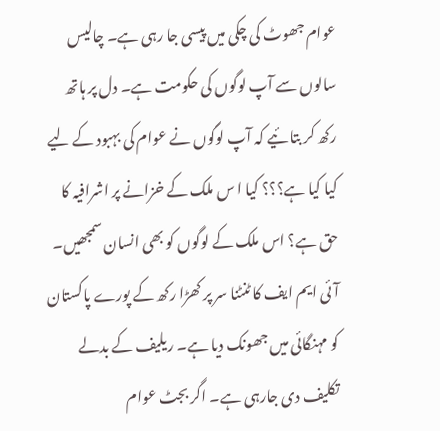عوام جھوٹ کی چکی میں پیسی جا رہی ہے۔ چالیس سالوں سے آپ لوگوں کی حکومت ہے۔ دل پر ہاتھ رکھ کر بتا ئیے کہ آپ لوگوں نے عوام کی بہبود کے لیے کیا کیا ہے؟؟؟ کیا ا س ملک کے خزانے پر اشرافیہ کا حق ہے؟ اس ملک کے لوگوں کو بھی انسان سمجھیں۔ آئی ایم ایف کا ٹنٹنا سر پر کھڑا رکھ کے پورے پاکستان کو مہنگائی میں جھونک دیا ہے۔ ریلیف کے بدلے تکلیف دی جارہی ہے۔ اگر بجٹ عوام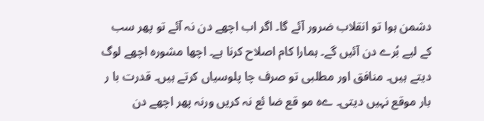دشمن ہوا تو انقلاب ضرور آئے گا۔ اگر اب اچھے دن نہ آئے تو پھر سب کے لیے بُرے دن آئیں گے۔ ہمارا کام اصلاح کرنا ہے۔ اچھا مشورہ اچھے لوگ دیتے ہیں۔ منافق اور مطلبی تو صرف چا پلوسیاں کرتے ہیں۔ قدرت با ر بار موقع نہیں دیتی۔ ےہ مو قع ضا ئع نہ کریں ورنہ پھر اچھے دن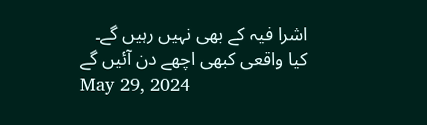اشرا فیہ کے بھی نہیں رہیں گے۔
کیا واقعی کبھی اچھے دن آئیں گے
May 29, 2024